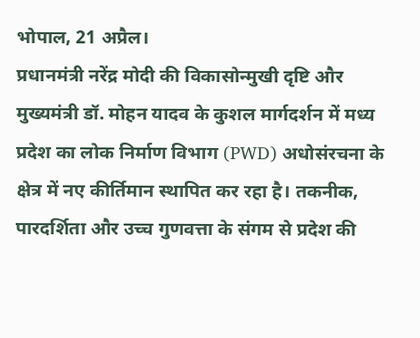भोपाल, 21 अप्रैल।
प्रधानमंत्री नरेंद्र मोदी की विकासोन्मुखी दृष्टि और मुख्यमंत्री डॉ. मोहन यादव के कुशल मार्गदर्शन में मध्य प्रदेश का लोक निर्माण विभाग (PWD) अधोसंरचना के क्षेत्र में नए कीर्तिमान स्थापित कर रहा है। तकनीक, पारदर्शिता और उच्च गुणवत्ता के संगम से प्रदेश की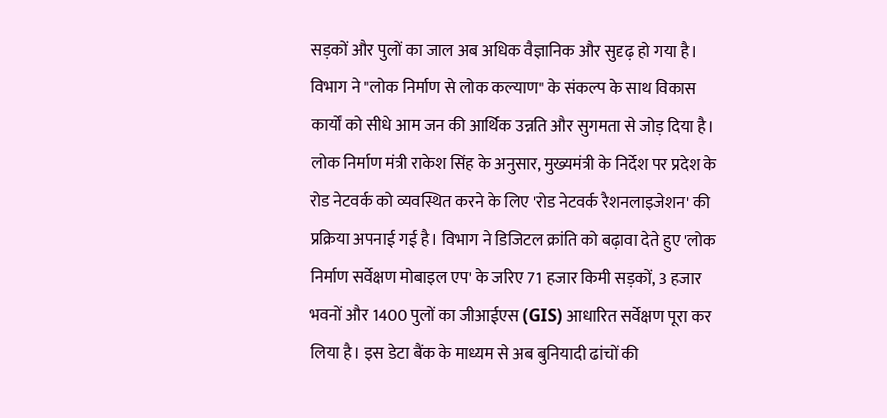सड़कों और पुलों का जाल अब अधिक वैज्ञानिक और सुदृढ़ हो गया है। विभाग ने "लोक निर्माण से लोक कल्याण" के संकल्प के साथ विकास कार्यों को सीधे आम जन की आर्थिक उन्नति और सुगमता से जोड़ दिया है।
लोक निर्माण मंत्री राकेश सिंह के अनुसार, मुख्यमंत्री के निर्देश पर प्रदेश के रोड नेटवर्क को व्यवस्थित करने के लिए 'रोड नेटवर्क रैशनलाइजेशन' की प्रक्रिया अपनाई गई है। विभाग ने डिजिटल क्रांति को बढ़ावा देते हुए 'लोक निर्माण सर्वेक्षण मोबाइल एप' के जरिए 71 हजार किमी सड़कों, 3 हजार भवनों और 1400 पुलों का जीआईएस (GIS) आधारित सर्वेक्षण पूरा कर लिया है। इस डेटा बैंक के माध्यम से अब बुनियादी ढांचों की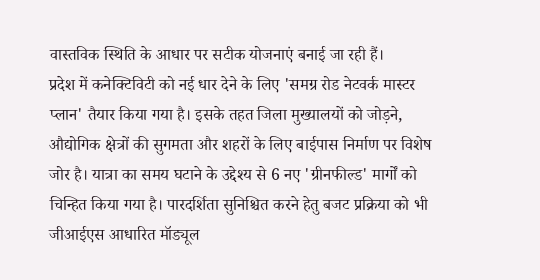वास्तविक स्थिति के आधार पर सटीक योजनाएं बनाई जा रही हैं।
प्रदेश में कनेक्टिविटी को नई धार देने के लिए 'समग्र रोड नेटवर्क मास्टर प्लान' तैयार किया गया है। इसके तहत जिला मुख्यालयों को जोड़ने, औद्योगिक क्षेत्रों की सुगमता और शहरों के लिए बाईपास निर्माण पर विशेष जोर है। यात्रा का समय घटाने के उद्देश्य से 6 नए 'ग्रीनफील्ड' मार्गों को चिन्हित किया गया है। पारदर्शिता सुनिश्चित करने हेतु बजट प्रक्रिया को भी जीआईएस आधारित मॉड्यूल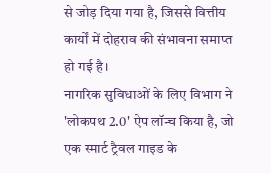से जोड़ दिया गया है, जिससे वित्तीय कार्यों में दोहराव की संभावना समाप्त हो गई है।
नागरिक सुविधाओं के लिए विभाग ने 'लोकपथ 2.0' ऐप लॉन्च किया है, जो एक स्मार्ट ट्रैवल गाइड के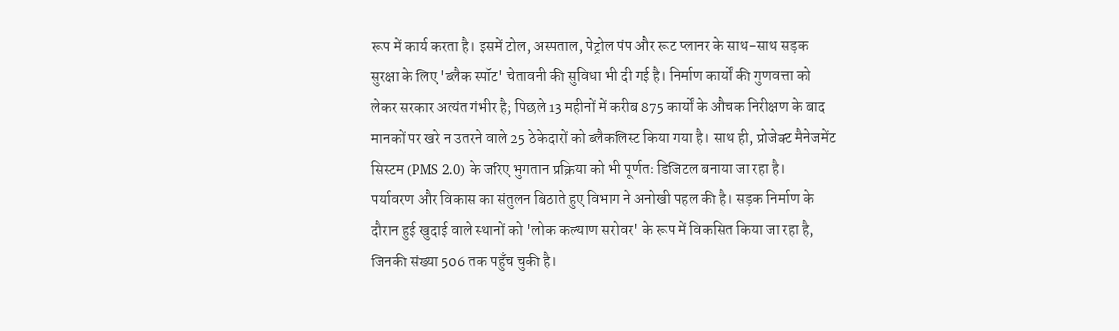रूप में कार्य करता है। इसमें टोल, अस्पताल, पेट्रोल पंप और रूट प्लानर के साथ-साथ सड़क सुरक्षा के लिए 'ब्लैक स्पॉट' चेतावनी की सुविधा भी दी गई है। निर्माण कार्यों की गुणवत्ता को लेकर सरकार अत्यंत गंभीर है; पिछले 13 महीनों में करीब 875 कार्यों के औचक निरीक्षण के बाद मानकों पर खरे न उतरने वाले 25 ठेकेदारों को ब्लैकलिस्ट किया गया है। साथ ही, प्रोजेक्ट मैनेजमेंट सिस्टम (PMS 2.0) के जरिए भुगतान प्रक्रिया को भी पूर्णतः डिजिटल बनाया जा रहा है।
पर्यावरण और विकास का संतुलन बिठाते हुए विभाग ने अनोखी पहल की है। सड़क निर्माण के दौरान हुई खुदाई वाले स्थानों को 'लोक कल्याण सरोवर' के रूप में विकसित किया जा रहा है, जिनकी संख्या 506 तक पहुँच चुकी है।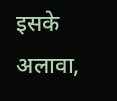इसके अलावा,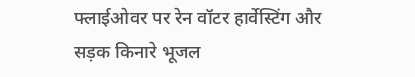फ्लाईओवर पर रेन वॉटर हार्वेस्टिंग और सड़क किनारे भूजल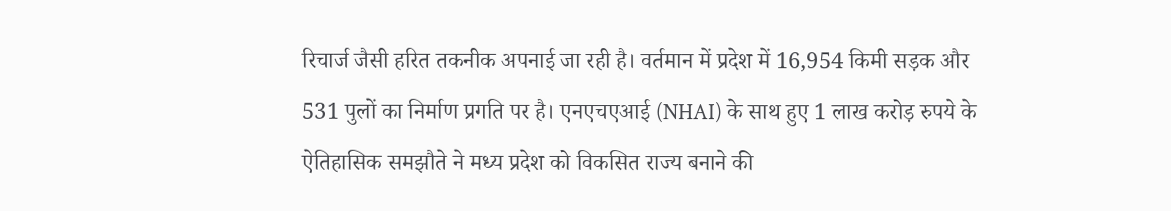रिचार्ज जैसी हरित तकनीक अपनाई जा रही है। वर्तमान में प्रदेश में 16,954 किमी सड़क और 531 पुलों का निर्माण प्रगति पर है। एनएचएआई (NHAI) के साथ हुए 1 लाख करोड़ रुपये के ऐतिहासिक समझौते ने मध्य प्रदेश को विकसित राज्य बनाने की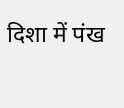दिशा में पंख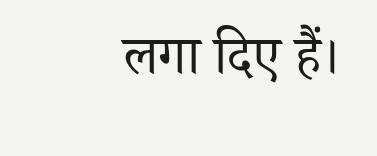लगा दिए हैं।